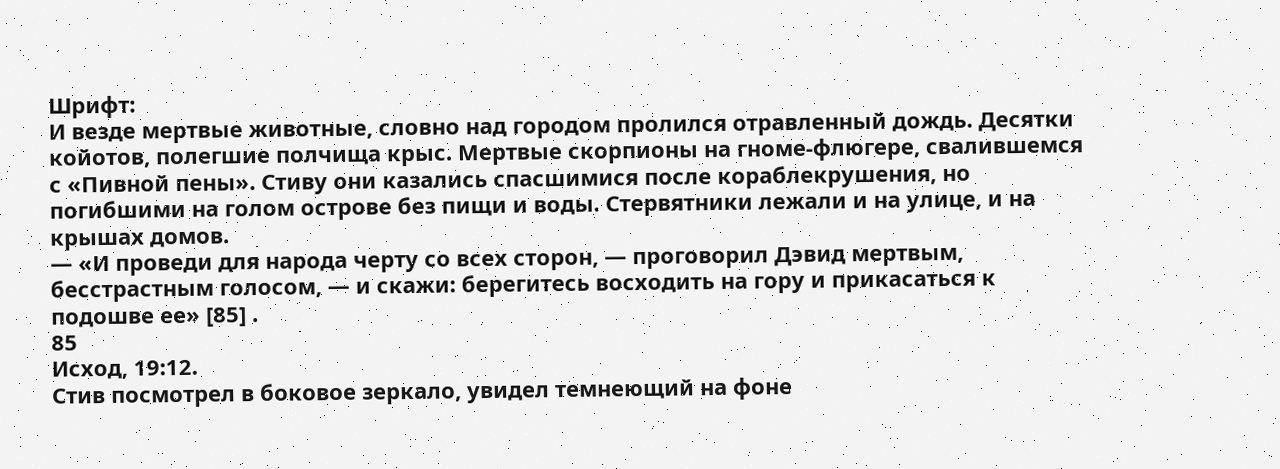Шрифт:
И везде мертвые животные, словно над городом пролился отравленный дождь. Десятки койотов, полегшие полчища крыс. Мертвые скорпионы на гноме-флюгере, свалившемся с «Пивной пены». Стиву они казались спасшимися после кораблекрушения, но погибшими на голом острове без пищи и воды. Стервятники лежали и на улице, и на крышах домов.
— «И проведи для народа черту со всех сторон, — проговорил Дэвид мертвым, бесстрастным голосом, — и скажи: берегитесь восходить на гору и прикасаться к подошве ее» [85] .
85
Исход, 19:12.
Стив посмотрел в боковое зеркало, увидел темнеющий на фоне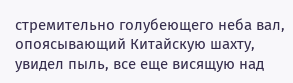стремительно голубеющего неба вал, опоясывающий Китайскую шахту, увидел пыль, все еще висящую над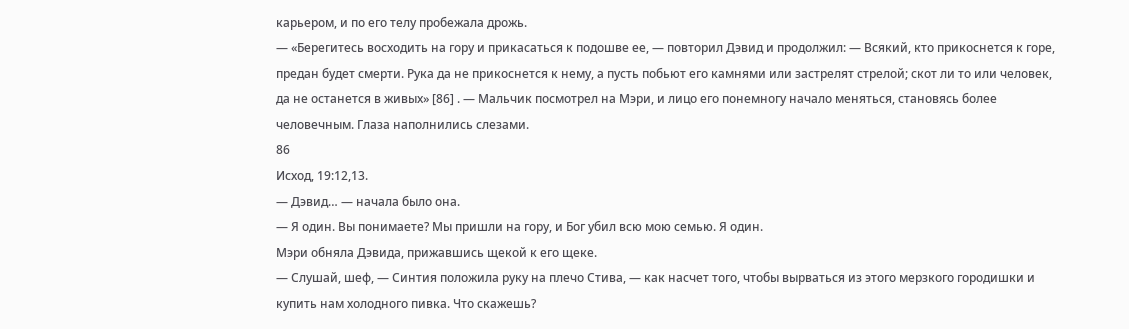карьером, и по его телу пробежала дрожь.
— «Берегитесь восходить на гору и прикасаться к подошве ее, — повторил Дэвид и продолжил: — Всякий, кто прикоснется к горе, предан будет смерти. Рука да не прикоснется к нему, а пусть побьют его камнями или застрелят стрелой; скот ли то или человек, да не останется в живых» [86] . — Мальчик посмотрел на Мэри, и лицо его понемногу начало меняться, становясь более человечным. Глаза наполнились слезами.
86
Исход, 19:12,13.
— Дэвид… — начала было она.
— Я один. Вы понимаете? Мы пришли на гору, и Бог убил всю мою семью. Я один.
Мэри обняла Дэвида, прижавшись щекой к его щеке.
— Слушай, шеф, — Синтия положила руку на плечо Стива, — как насчет того, чтобы вырваться из этого мерзкого городишки и купить нам холодного пивка. Что скажешь?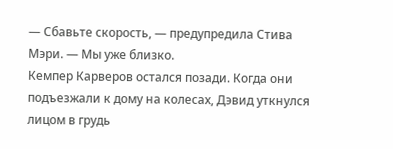— Сбавьте скорость, — предупредила Стива Мэри. — Мы уже близко.
Кемпер Карверов остался позади. Когда они подъезжали к дому на колесах, Дэвид уткнулся лицом в грудь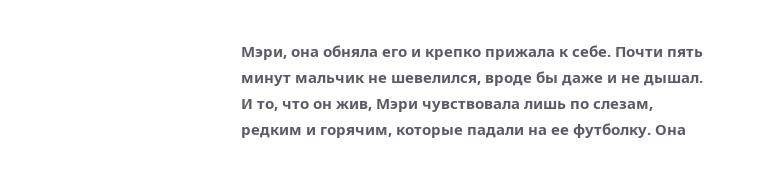Мэри, она обняла его и крепко прижала к себе. Почти пять минут мальчик не шевелился, вроде бы даже и не дышал. И то, что он жив, Мэри чувствовала лишь по слезам, редким и горячим, которые падали на ее футболку. Она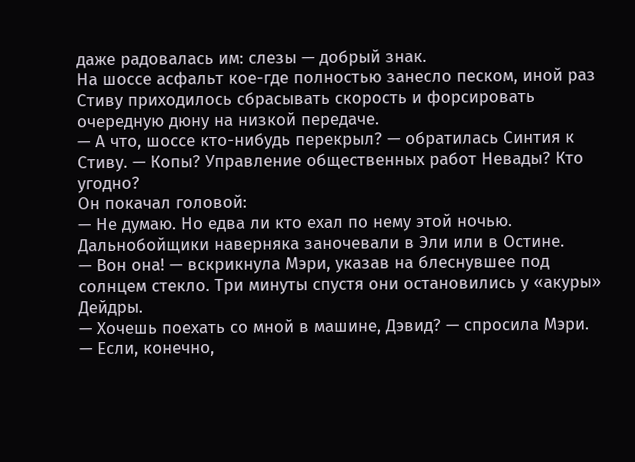даже радовалась им: слезы — добрый знак.
На шоссе асфальт кое-где полностью занесло песком, иной раз Стиву приходилось сбрасывать скорость и форсировать очередную дюну на низкой передаче.
— А что, шоссе кто-нибудь перекрыл? — обратилась Синтия к Стиву. — Копы? Управление общественных работ Невады? Кто угодно?
Он покачал головой:
— Не думаю. Но едва ли кто ехал по нему этой ночью. Дальнобойщики наверняка заночевали в Эли или в Остине.
— Вон она! — вскрикнула Мэри, указав на блеснувшее под солнцем стекло. Три минуты спустя они остановились у «акуры» Дейдры.
— Хочешь поехать со мной в машине, Дэвид? — спросила Мэри. — Если, конечно,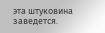эта штуковина заведется.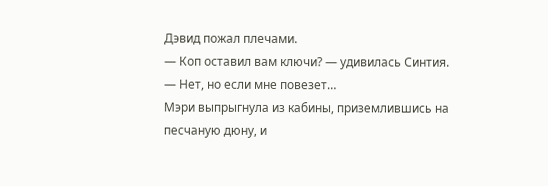Дэвид пожал плечами.
— Коп оставил вам ключи? — удивилась Синтия.
— Нет, но если мне повезет…
Мэри выпрыгнула из кабины, приземлившись на песчаную дюну, и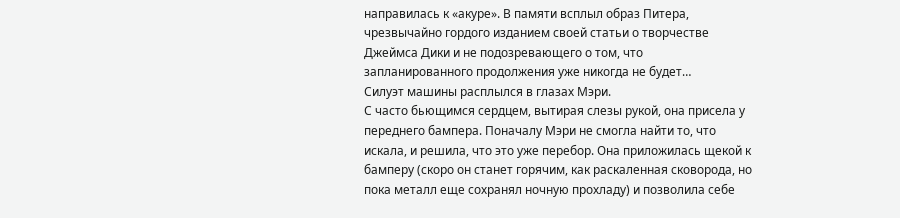направилась к «акуре». В памяти всплыл образ Питера, чрезвычайно гордого изданием своей статьи о творчестве Джеймса Дики и не подозревающего о том, что запланированного продолжения уже никогда не будет…
Силуэт машины расплылся в глазах Мэри.
С часто бьющимся сердцем, вытирая слезы рукой, она присела у переднего бампера. Поначалу Мэри не смогла найти то, что искала, и решила, что это уже перебор. Она приложилась щекой к бамперу (скоро он станет горячим, как раскаленная сковорода, но пока металл еще сохранял ночную прохладу) и позволила себе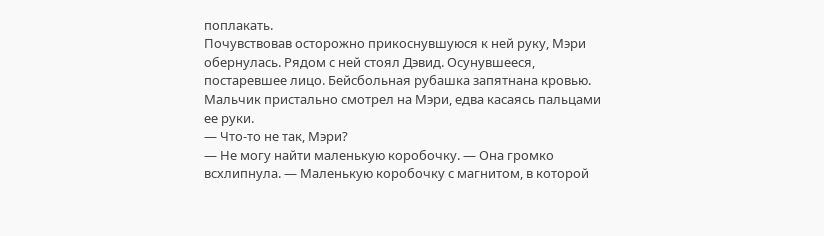поплакать.
Почувствовав осторожно прикоснувшуюся к ней руку, Мэри обернулась. Рядом с ней стоял Дэвид. Осунувшееся, постаревшее лицо. Бейсбольная рубашка запятнана кровью. Мальчик пристально смотрел на Мэри, едва касаясь пальцами ее руки.
— Что-то не так, Мэри?
— Не могу найти маленькую коробочку. — Она громко всхлипнула. — Маленькую коробочку с магнитом, в которой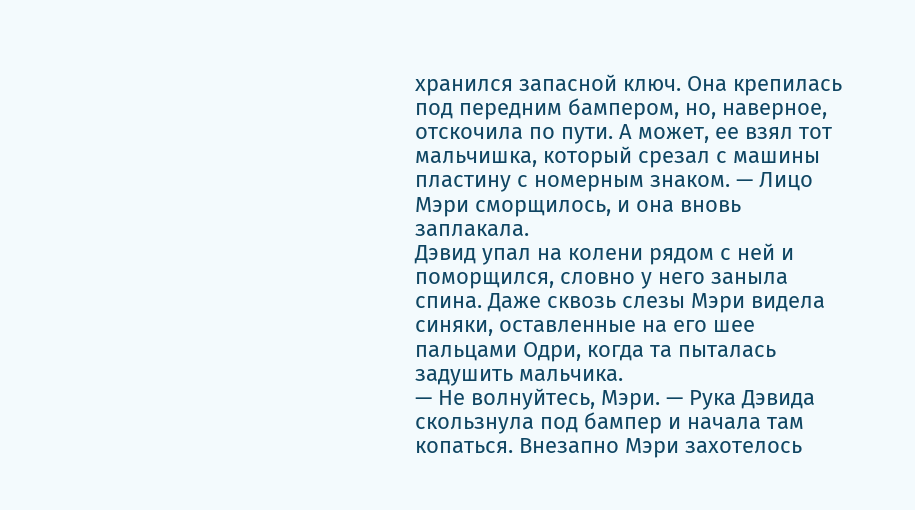хранился запасной ключ. Она крепилась под передним бампером, но, наверное, отскочила по пути. А может, ее взял тот мальчишка, который срезал с машины пластину с номерным знаком. — Лицо Мэри сморщилось, и она вновь заплакала.
Дэвид упал на колени рядом с ней и поморщился, словно у него заныла спина. Даже сквозь слезы Мэри видела синяки, оставленные на его шее пальцами Одри, когда та пыталась задушить мальчика.
— Не волнуйтесь, Мэри. — Рука Дэвида скользнула под бампер и начала там копаться. Внезапно Мэри захотелось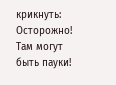крикнуть: Осторожно! Там могут быть пауки!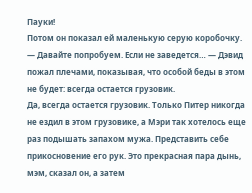Пауки!
Потом он показал ей маленькую серую коробочку.
— Давайте попробуем. Если не заведется… — Дэвид пожал плечами, показывая, что особой беды в этом не будет: всегда остается грузовик.
Да, всегда остается грузовик. Только Питер никогда не ездил в этом грузовике, а Мэри так хотелось еще раз подышать запахом мужа. Представить себе прикосновение его рук. Это прекрасная пара дынь, мэм, сказал он, а затем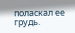поласкал ее грудь.